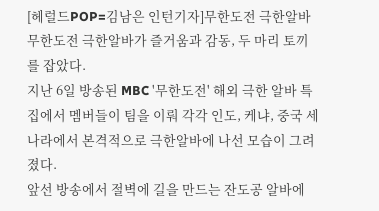[헤럴드POP=김남은 인턴기자]무한도전 극한알바
무한도전 극한알바가 즐거움과 감동, 두 마리 토끼를 잡았다.
지난 6일 방송된 MBC '무한도전' 해외 극한 알바 특집에서 멤버들이 팀을 이뤄 각각 인도, 케냐, 중국 세 나라에서 본격적으로 극한알바에 나선 모습이 그려졌다.
앞선 방송에서 절벽에 길을 만드는 잔도공 알바에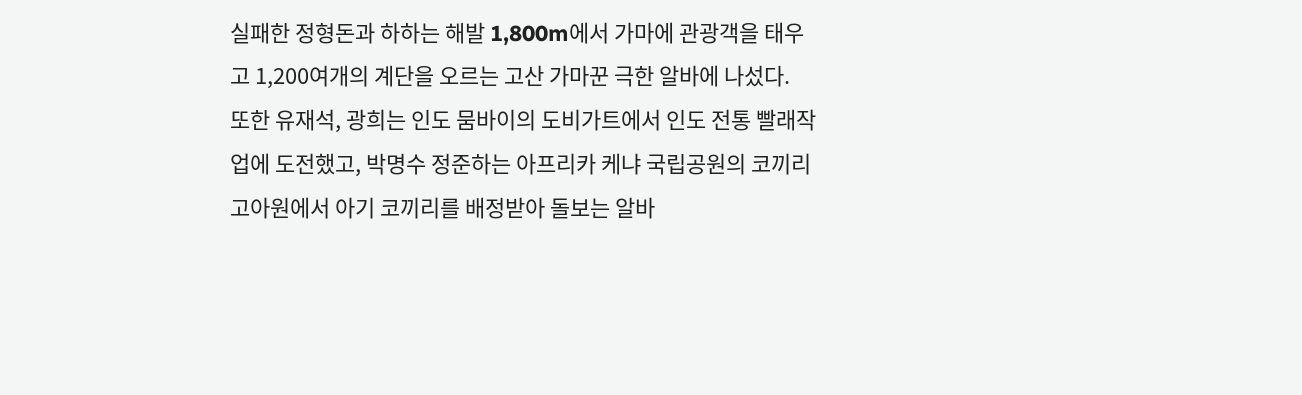실패한 정형돈과 하하는 해발 1,800m에서 가마에 관광객을 태우고 1,200여개의 계단을 오르는 고산 가마꾼 극한 알바에 나섰다.
또한 유재석, 광희는 인도 뭄바이의 도비가트에서 인도 전통 빨래작업에 도전했고, 박명수 정준하는 아프리카 케냐 국립공원의 코끼리 고아원에서 아기 코끼리를 배정받아 돌보는 알바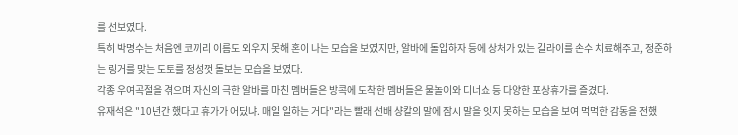를 선보였다.
특히 박명수는 처음엔 코끼리 이름도 외우지 못해 혼이 나는 모습을 보였지만, 알바에 돌입하자 등에 상처가 있는 길라이를 손수 치료해주고, 정준하는 링거를 맞는 도토를 정성껏 돌보는 모습을 보였다.
각종 우여곡절을 겪으며 자신의 극한 알바를 마친 멤버들은 방콕에 도착한 멤버들은 물놀이와 디너쇼 등 다양한 포상휴가를 즐겼다.
유재석은 "10년간 했다고 휴가가 어딨냐. 매일 일하는 거다"라는 빨래 선배 샹칼의 말에 잠시 말을 잇지 못하는 모습을 보여 먹먹한 감동을 전했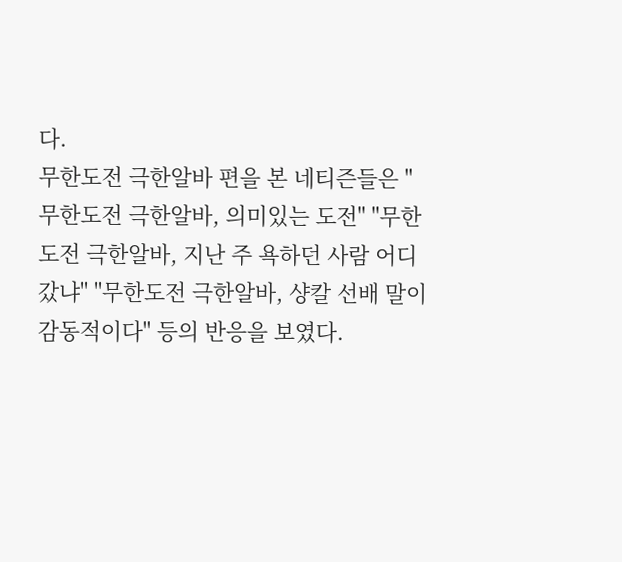다.
무한도전 극한알바 편을 본 네티즌들은 "무한도전 극한알바, 의미있는 도전" "무한도전 극한알바, 지난 주 욕하던 사람 어디갔냐" "무한도전 극한알바, 샹칼 선배 말이 감동적이다" 등의 반응을 보였다.